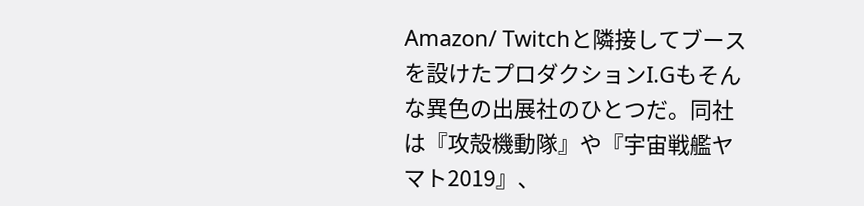Amazon/ Twitchと隣接してブースを設けたプロダクションI.Gもそんな異色の出展社のひとつだ。同社は『攻殻機動隊』や『宇宙戦艦ヤマト2019』、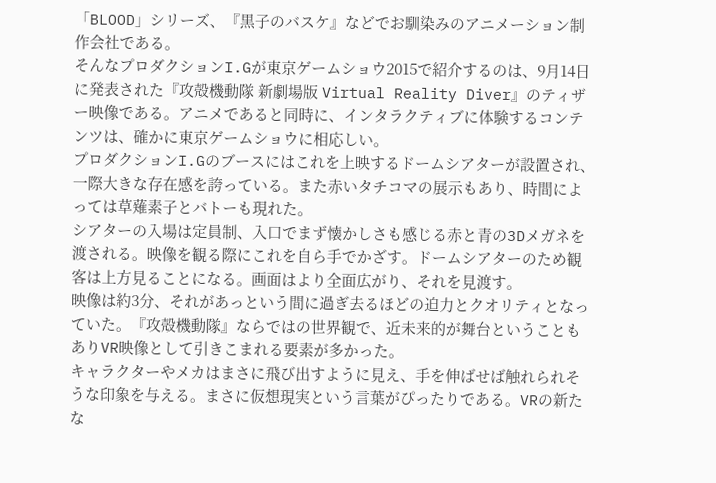「BLOOD」シリーズ、『黒子のバスケ』などでお馴染みのアニメーション制作会社である。
そんなプロダクションI.Gが東京ゲームショウ2015で紹介するのは、9月14日に発表された『攻殻機動隊 新劇場版 Virtual Reality Diver』のティザー映像である。アニメであると同時に、インタラクティブに体験するコンテンツは、確かに東京ゲームショウに相応しい。
プロダクションI.Gのブースにはこれを上映するドームシアターが設置され、一際大きな存在感を誇っている。また赤いタチコマの展示もあり、時間によっては草薙素子とバトーも現れた。
シアターの入場は定員制、入口でまず懐かしさも感じる赤と青の3Dメガネを渡される。映像を観る際にこれを自ら手でかざす。ドームシアターのため観客は上方見ることになる。画面はより全面広がり、それを見渡す。
映像は約3分、それがあっという間に過ぎ去るほどの迫力とクオリティとなっていた。『攻殻機動隊』ならではの世界観で、近未来的が舞台ということもありVR映像として引きこまれる要素が多かった。
キャラクターやメカはまさに飛び出すように見え、手を伸ばせば触れられそうな印象を与える。まさに仮想現実という言葉がぴったりである。VRの新たな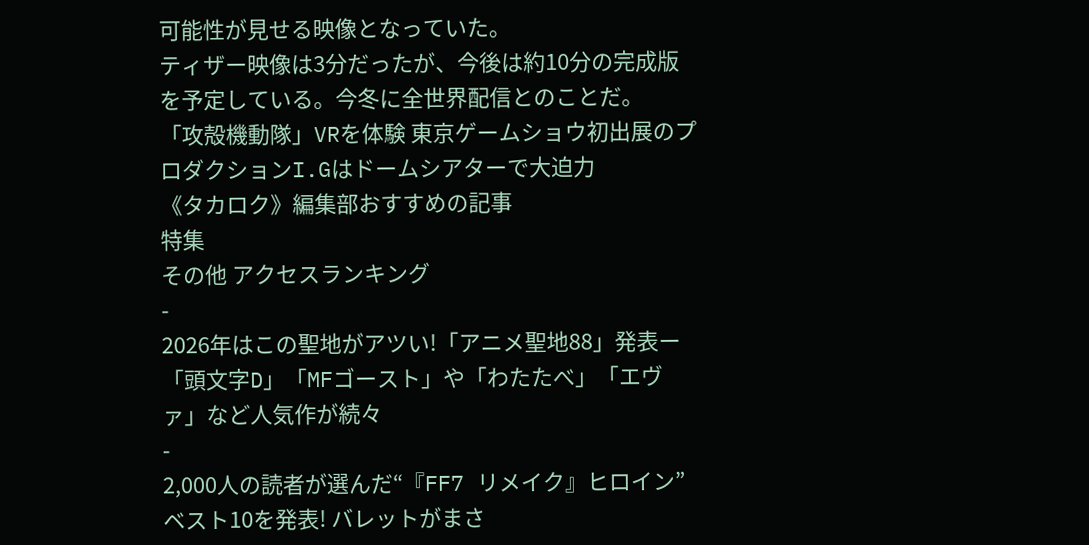可能性が見せる映像となっていた。
ティザー映像は3分だったが、今後は約10分の完成版を予定している。今冬に全世界配信とのことだ。
「攻殻機動隊」VRを体験 東京ゲームショウ初出展のプロダクションI.Gはドームシアターで大迫力
《タカロク》編集部おすすめの記事
特集
その他 アクセスランキング
-
2026年はこの聖地がアツい!「アニメ聖地88」発表ー「頭文字D」「MFゴースト」や「わたたべ」「エヴァ」など人気作が続々
-
2,000人の読者が選んだ“『FF7 リメイク』ヒロイン”ベスト10を発表! バレットがまさ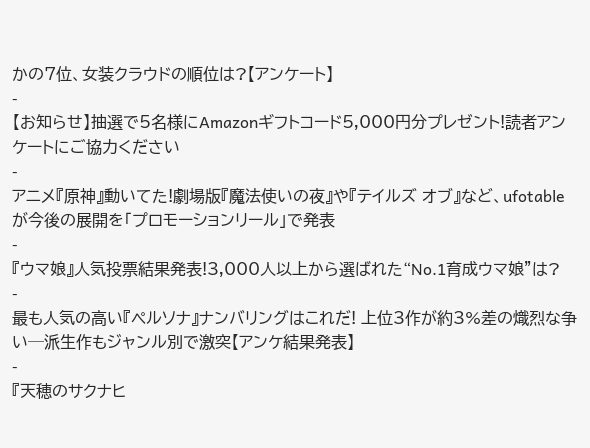かの7位、女装クラウドの順位は?【アンケート】
-
【お知らせ】抽選で5名様にAmazonギフトコード5,000円分プレゼント!読者アンケートにご協力ください
-
アニメ『原神』動いてた!劇場版『魔法使いの夜』や『テイルズ オブ』など、ufotableが今後の展開を「プロモーションリール」で発表
-
『ウマ娘』人気投票結果発表!3,000人以上から選ばれた“No.1育成ウマ娘”は?
-
最も人気の高い『ペルソナ』ナンバリングはこれだ! 上位3作が約3%差の熾烈な争い─派生作もジャンル別で激突【アンケ結果発表】
-
『天穂のサクナヒ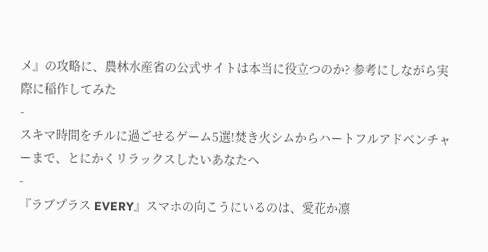メ』の攻略に、農林水産省の公式サイトは本当に役立つのか? 参考にしながら実際に稲作してみた
-
スキマ時間をチルに過ごせるゲーム5選!焚き火シムからハートフルアドベンチャーまで、とにかくリラックスしたいあなたへ
-
『ラブプラス EVERY』スマホの向こうにいるのは、愛花か凛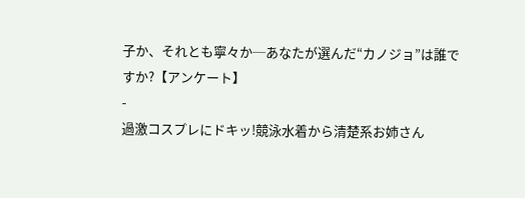子か、それとも寧々か─あなたが選んだ“カノジョ”は誰ですか?【アンケート】
-
過激コスプレにドキッ!競泳水着から清楚系お姉さん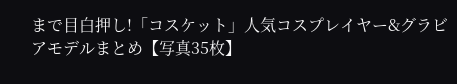まで目白押し!「コスケット」人気コスプレイヤー&グラビアモデルまとめ【写真35枚】